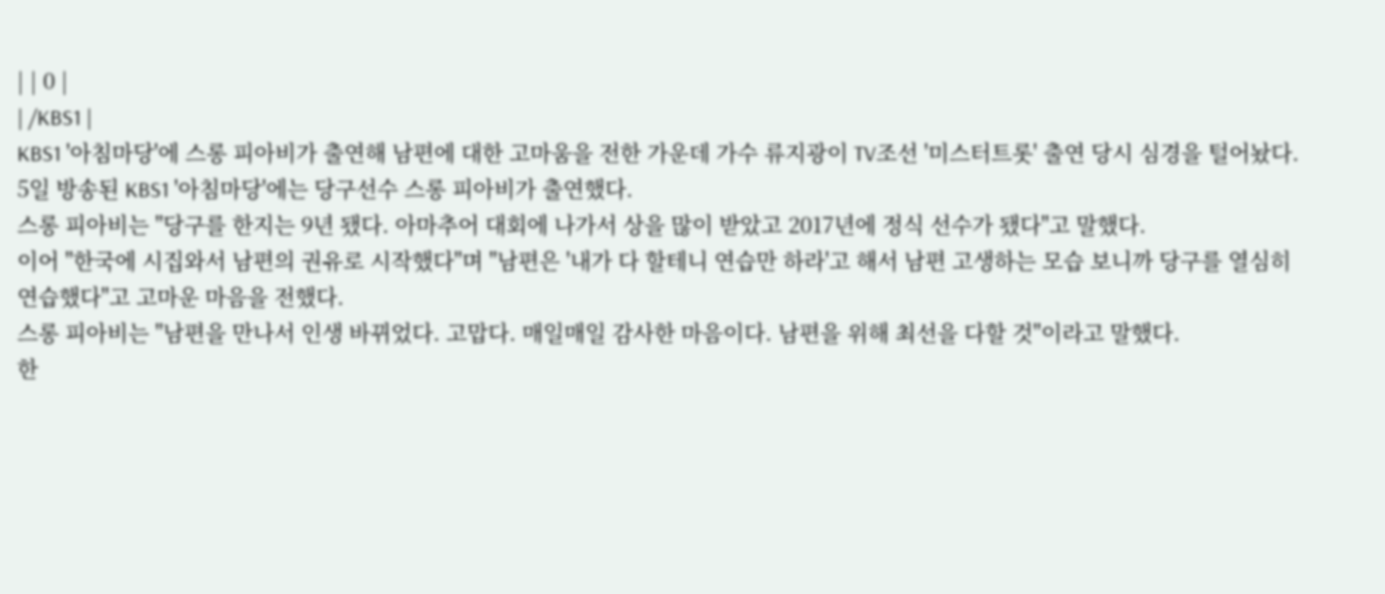| | 0 |
| /KBS1 |
KBS1 '아침마당'에 스롱 피아비가 출연해 남편에 대한 고마움을 전한 가운데 가수 류지광이 TV조선 '미스터트롯' 출연 당시 심경을 털어놨다.
5일 방송된 KBS1 '아침마당'에는 당구선수 스롱 피아비가 출연했다.
스롱 피아비는 "당구를 한지는 9년 됐다. 아마추어 대회에 나가서 상을 많이 받았고 2017년에 정식 선수가 됐다"고 말했다.
이어 "한국에 시집와서 남편의 권유로 시작했다"며 "남편은 '내가 다 할테니 연습만 하라'고 해서 남편 고생하는 모습 보니까 당구를 열심히 연습했다"고 고마운 마음을 전했다.
스롱 피아비는 "남편을 만나서 인생 바뀌었다. 고맙다. 매일매일 감사한 마음이다. 남편을 위해 최선을 다할 것"이라고 말했다.
한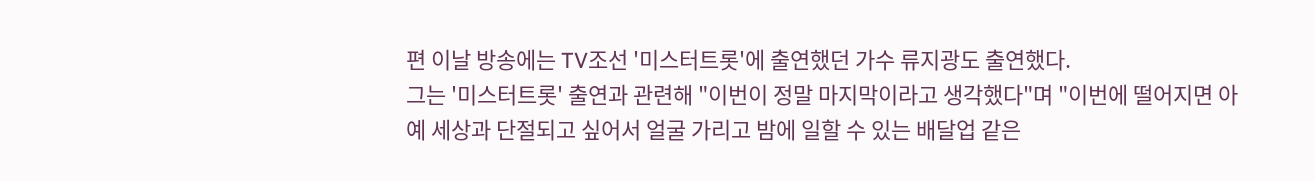편 이날 방송에는 TV조선 '미스터트롯'에 출연했던 가수 류지광도 출연했다.
그는 '미스터트롯' 출연과 관련해 "이번이 정말 마지막이라고 생각했다"며 "이번에 떨어지면 아예 세상과 단절되고 싶어서 얼굴 가리고 밤에 일할 수 있는 배달업 같은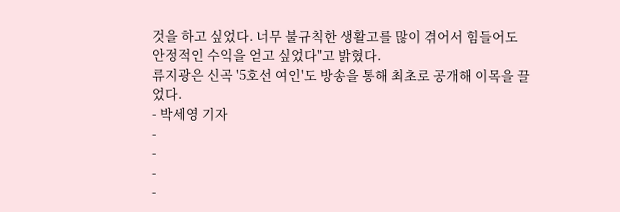것을 하고 싶었다. 너무 불규칙한 생활고를 많이 겪어서 힘들어도 안정적인 수익을 얻고 싶었다"고 밝혔다.
류지광은 신곡 '5호선 여인'도 방송을 통해 최초로 공개해 이목을 끌었다.
- 박세영 기자
-
-
-
-